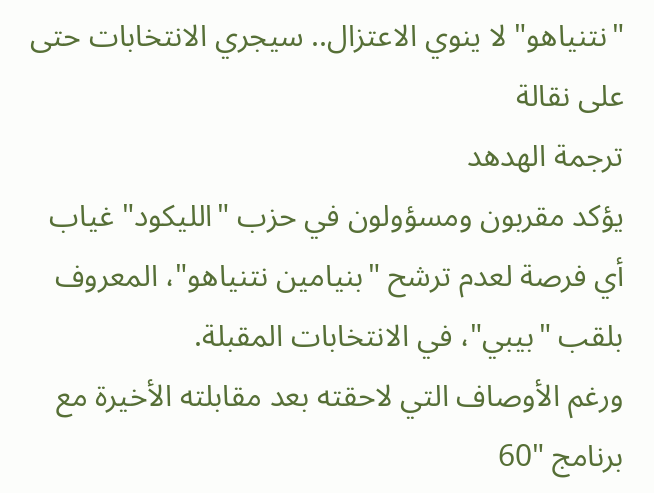"نتنياهو" لا ينوي الاعتزال.. سيجري الانتخابات حتى على نقالة
ترجمة الهدهد
يؤكد مقربون ومسؤولون في حزب "الليكود" غياب أي فرصة لعدم ترشح "بنيامين نتنياهو"، المعروف بلقب "بيبي"، في الانتخابات المقبلة.
ورغم الأوصاف التي لاحقته بعد مقابلته الأخيرة مع برنامج "60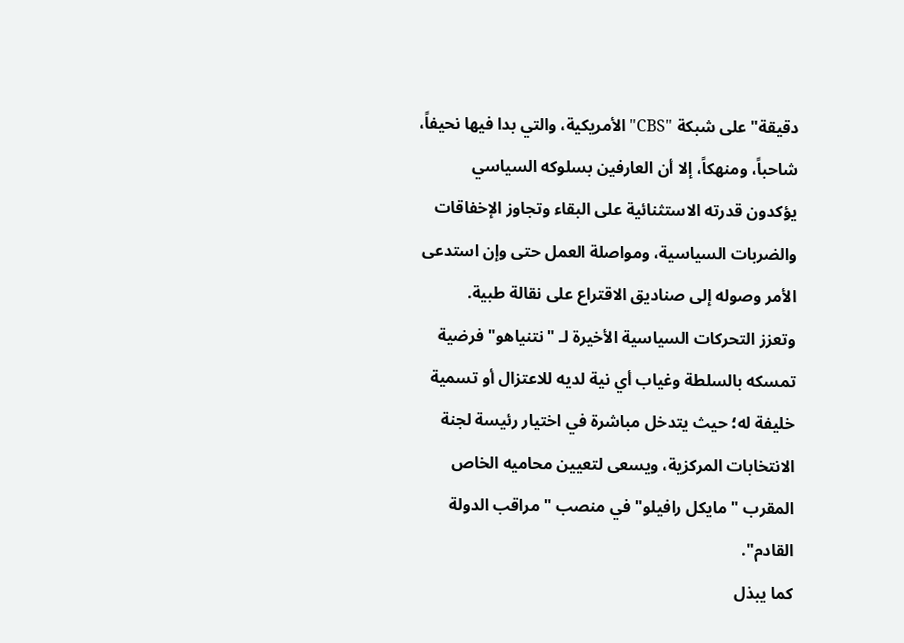دقيقة" على شبكة "CBS" الأمريكية، والتي بدا فيها نحيفاً، شاحباً، ومنهكاً، إلا أن العارفين بسلوكه السياسي يؤكدون قدرته الاستثنائية على البقاء وتجاوز الإخفاقات والضربات السياسية، ومواصلة العمل حتى وإن استدعى الأمر وصوله إلى صناديق الاقتراع على نقالة طبية.
وتعزز التحركات السياسية الأخيرة لـ "نتنياهو" فرضية تمسكه بالسلطة وغياب أي نية لديه للاعتزال أو تسمية خليفة له؛ حيث يتدخل مباشرة في اختيار رئيسة لجنة الانتخابات المركزية، ويسعى لتعيين محاميه الخاص المقرب "مايكل رافيلو" في منصب "مراقب الدولة القادم".
كما يبذل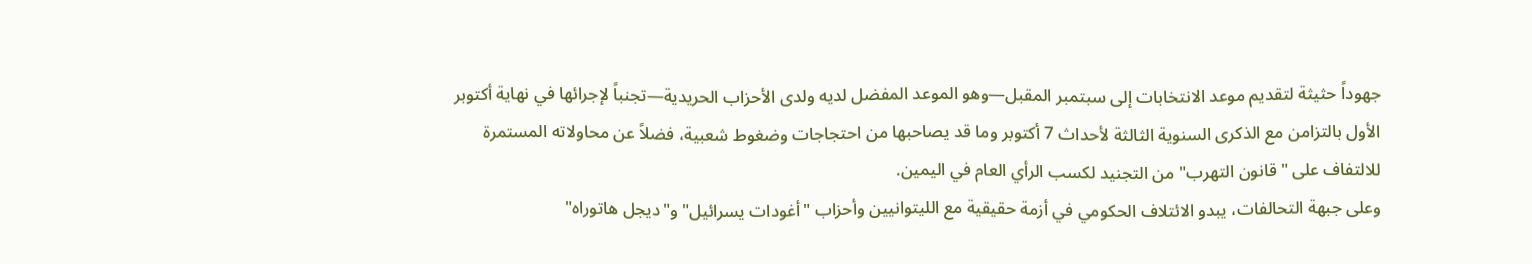جهوداً حثيثة لتقديم موعد الانتخابات إلى سبتمبر المقبل—وهو الموعد المفضل لديه ولدى الأحزاب الحريدية—تجنباً لإجرائها في نهاية أكتوبر الأول بالتزامن مع الذكرى السنوية الثالثة لأحداث 7 أكتوبر وما قد يصاحبها من احتجاجات وضغوط شعبية، فضلاً عن محاولاته المستمرة للالتفاف على "قانون التهرب" من التجنيد لكسب الرأي العام في اليمين.
وعلى جبهة التحالفات، يبدو الائتلاف الحكومي في أزمة حقيقية مع الليتوانيين وأحزاب "أغودات يسرائيل" و"ديجل هاتوراه"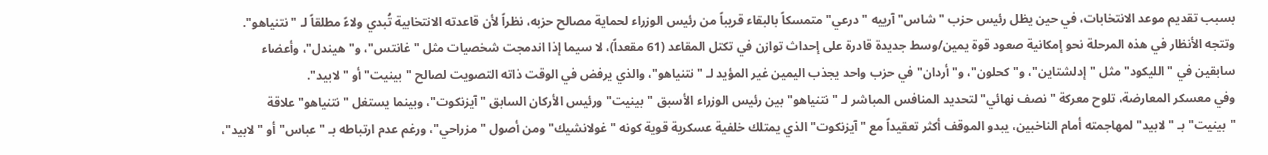بسبب تقديم موعد الانتخابات، في حين يظل رئيس حزب "شاس" آرييه "درعي" متمسكاً بالبقاء قريباً من رئيس الوزراء لحماية مصالح حزبه، نظراً لأن قاعدته الانتخابية تُبدي ولاءً مطلقاً لـ "نتنياهو".
وتتجه الأنظار في هذه المرحلة نحو إمكانية صعود قوة يمين/وسط جديدة قادرة على إحداث توازن في تكتل المقاعد (61 مقعداً)، لا سيما إذا اندمجت شخصيات مثل "غانتس"، و"هيندل"، وأعضاء سابقين في "الليكود" مثل "إدلشتاين"، و"كحلون"، و"أردان" في حزب واحد يجذب اليمين غير المؤيد لـ "نتنياهو"، والذي يرفض في الوقت ذاته التصويت لصالح "بينيت" أو "لابيد".
وفي معسكر المعارضة، تلوح معركة "نصف نهائي" لتحديد المنافس المباشر لـ "نتنياهو" بين رئيس الوزراء الأسبق "بينيت" ورئيس الأركان السابق "آيزنكوت"، وبينما يستغل "نتنياهو" علاقة "بينيت" بـ "لابيد" لمهاجمته أمام الناخبين، يبدو الموقف أكثر تعقيداً مع "آيزنكوت" الذي يمتلك خلفية عسكرية قوية كونه "غولانشيك" ومن أصول "مزراحي"، ورغم عدم ارتباطه بـ "عباس" أو "لابيد"،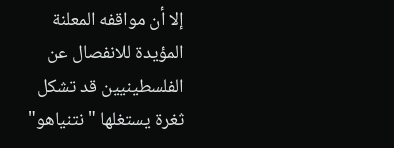إلا أن مواقفه المعلنة المؤيدة للانفصال عن الفلسطينيين قد تشكل ثغرة يستغلها "نتنياهو"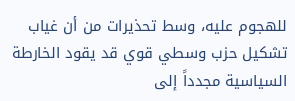للهجوم عليه، وسط تحذيرات من أن غياب تشكيل حزب وسطي قوي قد يقود الخارطة السياسية مجدداً إلى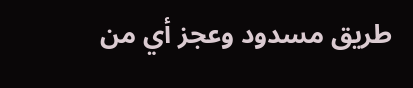طريق مسدود وعجز أي من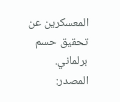المعسكرين عن تحقيق حسم برلماني.
المصدر: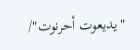"يديعوت أحرنوت"/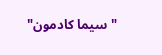"سيما كادمون"